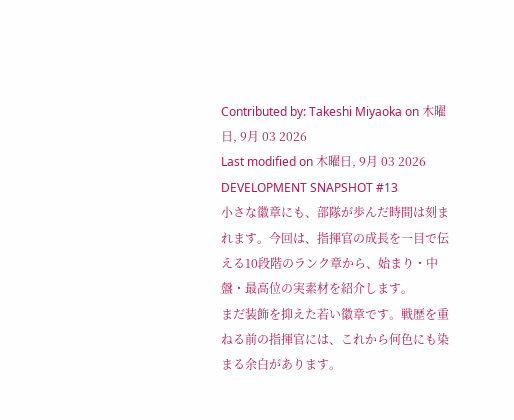Contributed by: Takeshi Miyaoka on 木曜日, 9月 03 2026
Last modified on 木曜日, 9月 03 2026
DEVELOPMENT SNAPSHOT #13
小さな徽章にも、部隊が歩んだ時間は刻まれます。今回は、指揮官の成長を一目で伝える10段階のランク章から、始まり・中盤・最高位の実素材を紹介します。
まだ装飾を抑えた若い徽章です。戦歴を重ねる前の指揮官には、これから何色にも染まる余白があります。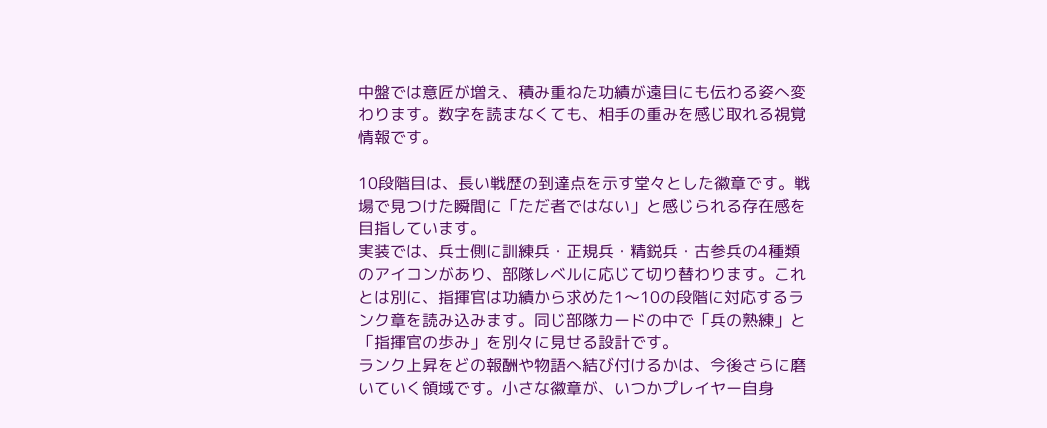中盤では意匠が増え、積み重ねた功績が遠目にも伝わる姿へ変わります。数字を読まなくても、相手の重みを感じ取れる視覚情報です。

10段階目は、長い戦歴の到達点を示す堂々とした徽章です。戦場で見つけた瞬間に「ただ者ではない」と感じられる存在感を目指しています。
実装では、兵士側に訓練兵・正規兵・精鋭兵・古参兵の4種類のアイコンがあり、部隊レベルに応じて切り替わります。これとは別に、指揮官は功績から求めた1〜10の段階に対応するランク章を読み込みます。同じ部隊カードの中で「兵の熟練」と「指揮官の歩み」を別々に見せる設計です。
ランク上昇をどの報酬や物語へ結び付けるかは、今後さらに磨いていく領域です。小さな徽章が、いつかプレイヤー自身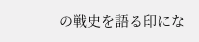の戦史を語る印にな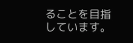ることを目指しています。